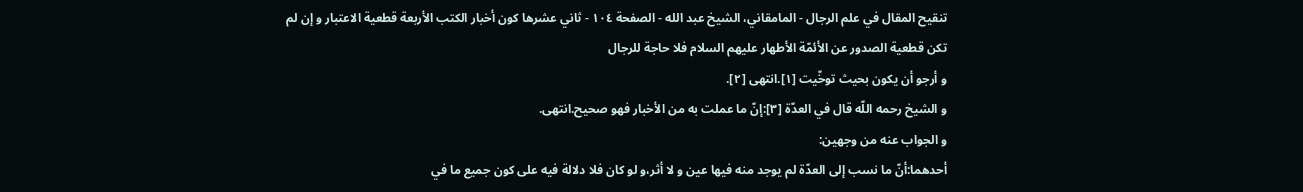تنقيح المقال في علم الرجال - المامقاني، الشيخ عبد الله - الصفحة ١٠٤ - ثاني عشرها كون أخبار الكتب الأربعة قطعية الاعتبار و إن لم تكن قطعية الصدور عن الأئمّة الأطهار عليهم السلام فلا حاجة للرجال
و أرجو أن يكون بحيث توخّيت [١].انتهى [٢].
و الشيخ رحمه اللّه قال في العدّة [٣]:إنّ ما عملت به من الأخبار فهو صحيح.انتهى.
و الجواب عنه من وجهين:
أحدهما:أنّ ما نسب إلى العدّة لم يوجد منه فيها عين و لا أثر،و لو كان فلا دلالة فيه على كون جميع ما في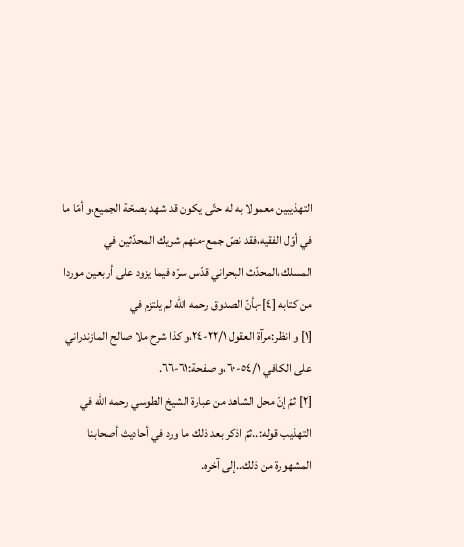التهذيبين معمولا به له حتّى يكون قد شهد بصحّة الجميع،و أمّا ما في أوّل الفقيه،فقد نصّ جمع-منهم شريك المحدّثين في المسلك،المحدّث البحراني قدّس سرّه فيما يزود على أربعين موردا من كتابه [٤]-بأنّ الصدوق رحمه اللّه لم يلتزم في
[١] و انظر:مرآة العقول ٢٢/١-٢٤،و كذا شرح ملا صالح المازندراني على الكافي ٥٤/١-٦٠،و صفحة:٦١-٦٦.
[٢] ثمّ إنّ محل الشاهد من عبارة الشيخ الطوسي رحمه اللّه في التهذيب قوله:..ثمّ اذكر بعد ذلك ما ورد في أحاديث أصحابنا المشهورة من ذلك..إلى آخره.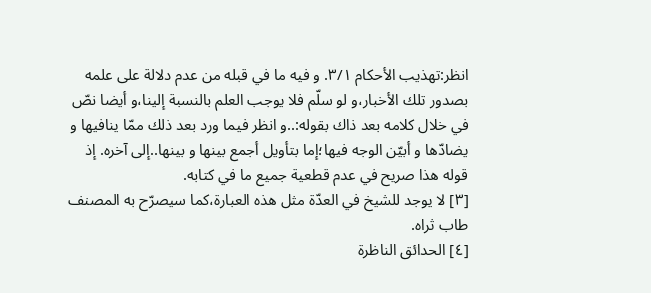انظر:تهذيب الأحكام ٣/١. و فيه ما في قبله من عدم دلالة على علمه بصدور تلك الأخبار،و لو سلّم فلا يوجب العلم بالنسبة إلينا،و أيضا نصّ في خلال كلامه بعد ذاك بقوله:..و انظر فيما ورد بعد ذلك ممّا ينافيها و يضادّها و أبيّن الوجه فيها؛إما بتأويل أجمع بينها و بينها..إلى آخره. إذ قوله هذا صريح في عدم قطعية جميع ما في كتابه.
[٣] لا يوجد للشيخ في العدّة مثل هذه العبارة،كما سيصرّح به المصنف طاب ثراه.
[٤] الحدائق الناظرة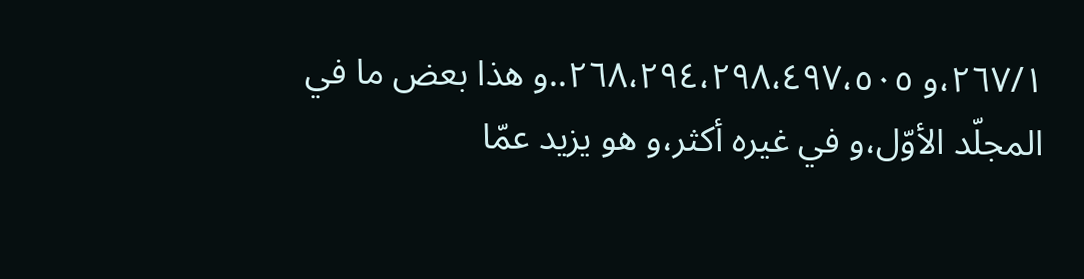٢٦٧/١،و ٢٦٨،٢٩٤،٢٩٨،٤٩٧،٥٠٥..و هذا بعض ما في المجلّد الأوّل،و في غيره أكثر،و هو يزيد عمّا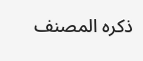ذكره المصنف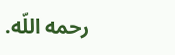رحمه اللّه.